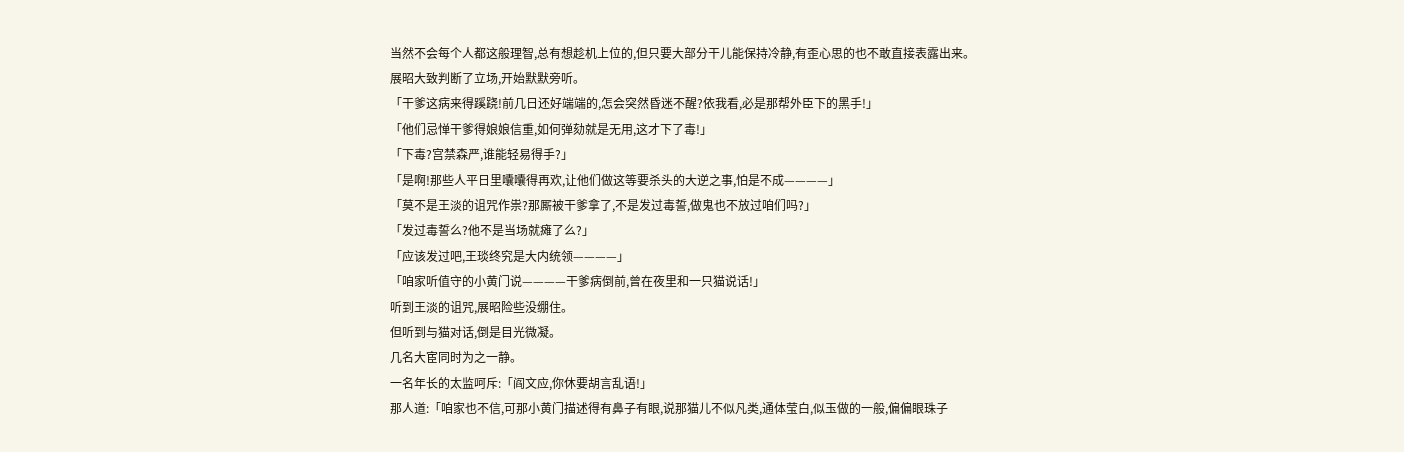当然不会每个人都这般理智,总有想趁机上位的,但只要大部分干儿能保持冷静,有歪心思的也不敢直接表露出来。
展昭大致判断了立场,开始默默旁听。
「干爹这病来得蹊跷!前几日还好端端的,怎会突然昏迷不醒?依我看,必是那帮外臣下的黑手!」
「他们忌惮干爹得娘娘信重,如何弹劾就是无用,这才下了毒!」
「下毒?宫禁森严,谁能轻易得手?」
「是啊!那些人平日里囔囔得再欢,让他们做这等要杀头的大逆之事,怕是不成————」
「莫不是王淡的诅咒作祟?那厮被干爹拿了,不是发过毒誓,做鬼也不放过咱们吗?」
「发过毒誓么?他不是当场就瘫了么?」
「应该发过吧,王琰终究是大内统领————」
「咱家听值守的小黄门说————干爹病倒前,曾在夜里和一只猫说话!」
听到王淡的诅咒,展昭险些没绷住。
但听到与猫对话,倒是目光微凝。
几名大宦同时为之一静。
一名年长的太监呵斥:「阎文应,你休要胡言乱语!」
那人道:「咱家也不信,可那小黄门描述得有鼻子有眼,说那猫儿不似凡类,通体莹白,似玉做的一般,偏偏眼珠子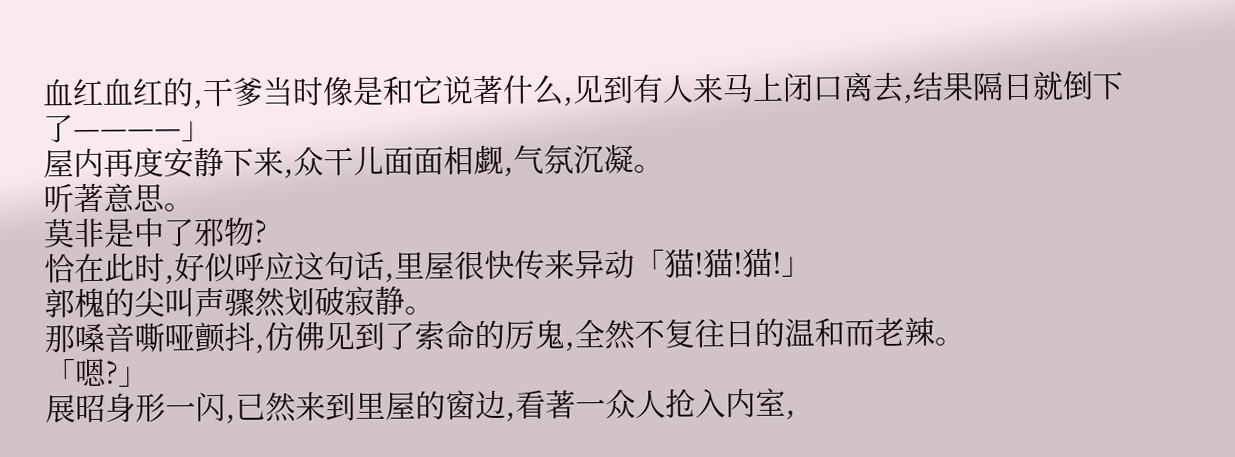血红血红的,干爹当时像是和它说著什么,见到有人来马上闭口离去,结果隔日就倒下了————」
屋内再度安静下来,众干儿面面相觑,气氛沉凝。
听著意思。
莫非是中了邪物?
恰在此时,好似呼应这句话,里屋很快传来异动「猫!猫!猫!」
郭槐的尖叫声骤然划破寂静。
那嗓音嘶哑颤抖,仿佛见到了索命的厉鬼,全然不复往日的温和而老辣。
「嗯?」
展昭身形一闪,已然来到里屋的窗边,看著一众人抢入内室,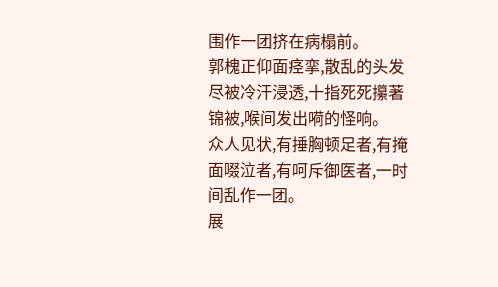围作一团挤在病榻前。
郭槐正仰面痉挛,散乱的头发尽被冷汗浸透,十指死死攥著锦被,喉间发出嗬的怪响。
众人见状,有捶胸顿足者,有掩面啜泣者,有呵斥御医者,一时间乱作一团。
展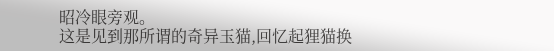昭冷眼旁观。
这是见到那所谓的奇异玉猫,回忆起狸猫换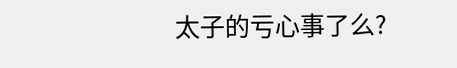太子的亏心事了么?